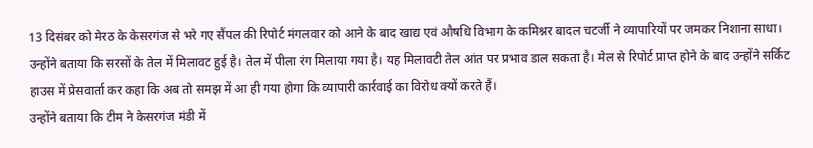13 दिसंबर को मेरठ के केसरगंज से भरे गए सैंपल की रिपोर्ट मंगलवार को आने के बाद खाद्य एवं औषधि विभाग के कमिश्नर बादल चटर्जी ने व्यापारियों पर जमकर निशाना साधा। उन्होंने बताया कि सरसों के तेल में मिलावट हुई है। तेल में पीला रंग मिलाया गया है। यह मिलावटी तेल आंत पर प्रभाव डाल सकता है। मेल से रिपोर्ट प्राप्त होने के बाद उन्होंने सर्किट हाउस में प्रेसवार्ता कर कहा कि अब तो समझ में आ ही गया होगा कि व्यापारी कार्रवाई का विरोध क्यों करते हैं।
उन्होंने बताया कि टीम ने केसरगंज मंडी में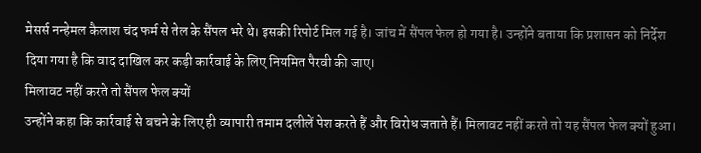मेसर्स नन्हेमल कैलाश चंद फर्म से तेल के सैंपल भरे थे। इसकी रिपोर्ट मिल गई है। जांच में सैंपल फेल हो गया है। उन्होंने बताया कि प्रशासन को निर्देश दिया गया है कि वाद दाखिल कर कड़ी कार्रवाई के लिए नियमित पैरवी की जाए।
मिलावट नहीं करते तो सैंपल फेल क्यों
उन्होंने कहा कि कार्रवाई से बचने के लिए ही व्यापारी तमाम दलीलें पेश करते हैं और विरोध जताते हैं। मिलावट नहीं करते तो यह सैंपल फेल क्यों हुआ।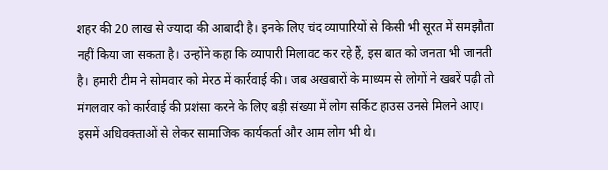शहर की 20 लाख से ज्यादा की आबादी है। इनके लिए चंद व्यापारियों से किसी भी सूरत में समझौता नहीं किया जा सकता है। उन्होंने कहा कि व्यापारी मिलावट कर रहे हैं, इस बात को जनता भी जानती है। हमारी टीम ने सोमवार को मेरठ में कार्रवाई की। जब अखबारों के माध्यम से लोगों ने खबरें पढ़ी तो मंगलवार को कार्रवाई की प्रशंसा करने के लिए बड़ी संख्या में लोग सर्किट हाउस उनसे मिलने आए। इसमें अधिवक्ताओं से लेकर सामाजिक कार्यकर्ता और आम लोग भी थे।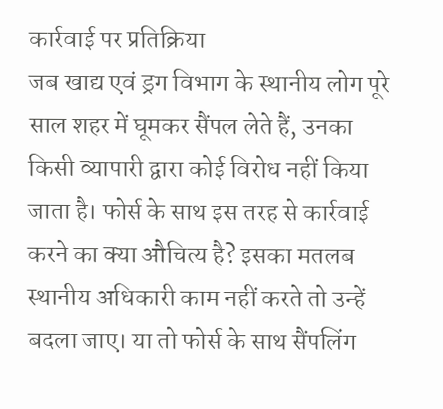कार्रवाई पर प्रतिक्रिया
जब खाद्य एवं ड्रग विभाग के स्थानीय लोग पूरे साल शहर में घूमकर सैंपल लेते हैं, उनका किसी व्यापारी द्वारा कोई विरोध नहीं किया जाता है। फोर्स के साथ इस तरह से कार्रवाई करने का क्या औचित्य है? इसका मतलब स्थानीय अधिकारी काम नहीं करते तो उन्हें बदला जाए। या तो फोर्स के साथ सैंपलिंग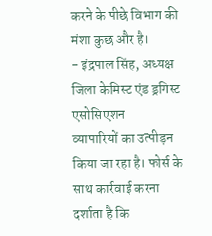करने के पीछे विभाग की मंशा कुछ और है।
- इंद्रपाल सिंह, अध्यक्ष जिला केमिस्ट एंड ड्रगिस्ट एसोसिएशन
व्यापारियों का उत्पीड़न किया जा रहा है। फोर्स के साथ कार्रवाई करना दर्शाता है कि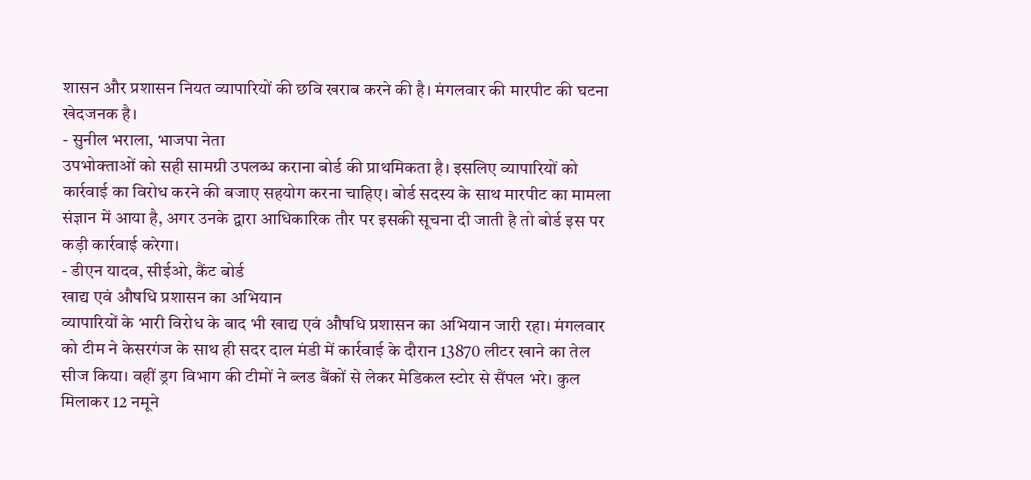शासन और प्रशासन नियत व्यापारियों की छवि खराब करने की है। मंगलवार की मारपीट की घटना खेदजनक है।
- सुनील भराला, भाजपा नेता
उपभोक्ताओं को सही सामग्री उपलब्ध कराना बोर्ड की प्राथमिकता है। इसलिए व्यापारियों को कार्रवाई का विरोध करने की बजाए सहयोग करना चाहिए। बोर्ड सदस्य के साथ मारपीट का मामला संज्ञान में आया है, अगर उनके द्वारा आधिकारिक तौर पर इसकी सूचना दी जाती है तो बोर्ड इस पर कड़ी कार्रवाई करेगा।
- डीएन यादव, सीईओ, कैंट बोर्ड
खाद्य एवं औषधि प्रशासन का अभियान
व्यापारियों के भारी विरोध के बाद भी खाद्य एवं औषधि प्रशासन का अभियान जारी रहा। मंगलवार को टीम ने केसरगंज के साथ ही सदर दाल मंडी में कार्रवाई के दौरान 13870 लीटर खाने का तेल सीज किया। वहीं ड्रग विभाग की टीमों ने ब्लड बैंकों से लेकर मेडिकल स्टोर से सैंपल भरे। कुल मिलाकर 12 नमूने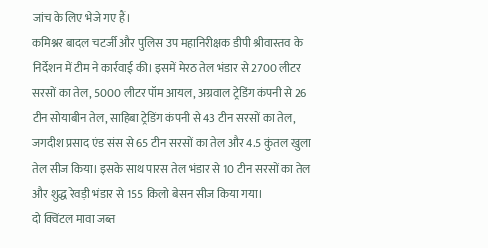जांच के लिए भेजे गए हैं।
कमिश्नर बादल चटर्जी और पुलिस उप महानिरीक्षक डीपी श्रीवास्तव के निर्देशन में टीम ने कार्रवाई की। इसमें मेरठ तेल भंडार से 2700 लीटर सरसों का तेल, 5000 लीटर पॉम आयल, अग्रवाल ट्रेडिंग कंपनी से 26 टीन सोयाबीन तेल, साहिबा ट्रेडिंग कंपनी से 43 टीन सरसों का तेल, जगदीश प्रसाद एंड संस से 65 टीन सरसों का तेल और 4.5 कुंतल खुला तेल सीज किया। इसके साथ पारस तेल भंडार से 10 टीन सरसों का तेल और शुद्ध रेवड़ी भंडार से 155 किलो बेसन सीज किया गया।
दो क्विंटल मावा जब्त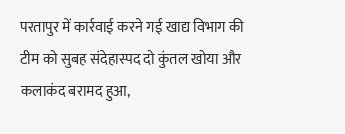परतापुर में कार्रवाई करने गई खाद्य विभाग की टीम को सुबह संदेहास्पद दो कुंतल खोया और कलाकंद बरामद हुआ,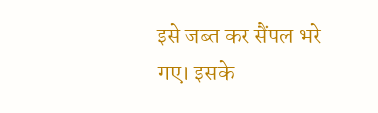इसे जब्त कर सैंपल भरे गए। इसके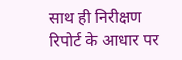साथ ही निरीक्षण रिपोर्ट के आधार पर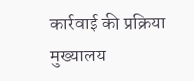कार्रवाई की प्रक्रिया मुख्यालय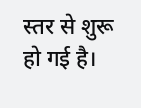स्तर से शुरू हो गई है।